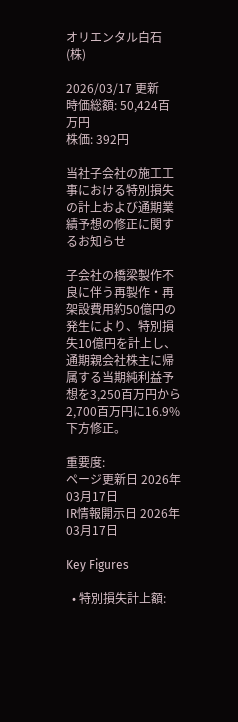オリエンタル白石(株)

2026/03/17 更新
時価総額: 50,424百万円
株価: 392円

当社子会社の施工工事における特別損失の計上および通期業績予想の修正に関するお知らせ

子会社の橋梁製作不良に伴う再製作・再架設費用約50億円の発生により、特別損失10億円を計上し、通期親会社株主に帰属する当期純利益予想を3,250百万円から2,700百万円に16.9%下方修正。

重要度:
ページ更新日 2026年03月17日
IR情報開示日 2026年03月17日

Key Figures

  • 特別損失計上額: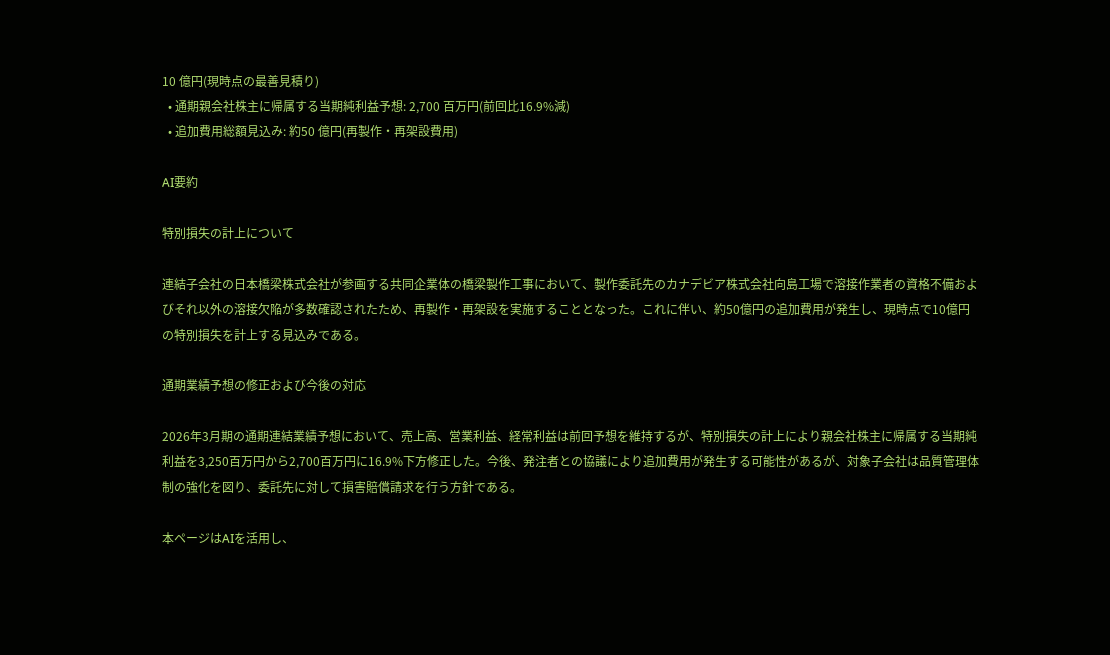10 億円(現時点の最善見積り)
  • 通期親会社株主に帰属する当期純利益予想: 2,700 百万円(前回比16.9%減)
  • 追加費用総額見込み: 約50 億円(再製作・再架設費用)

AI要約

特別損失の計上について

連結子会社の日本橋梁株式会社が参画する共同企業体の橋梁製作工事において、製作委託先のカナデビア株式会社向島工場で溶接作業者の資格不備およびそれ以外の溶接欠陥が多数確認されたため、再製作・再架設を実施することとなった。これに伴い、約50億円の追加費用が発生し、現時点で10億円の特別損失を計上する見込みである。

通期業績予想の修正および今後の対応

2026年3月期の通期連結業績予想において、売上高、営業利益、経常利益は前回予想を維持するが、特別損失の計上により親会社株主に帰属する当期純利益を3,250百万円から2,700百万円に16.9%下方修正した。今後、発注者との協議により追加費用が発生する可能性があるが、対象子会社は品質管理体制の強化を図り、委託先に対して損害賠償請求を行う方針である。

本ページはAIを活用し、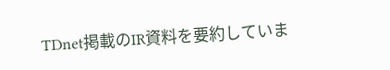TDnet掲載のIR資料を要約していま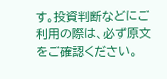す。投資判断などにご利用の際は、必ず原文をご確認ください。